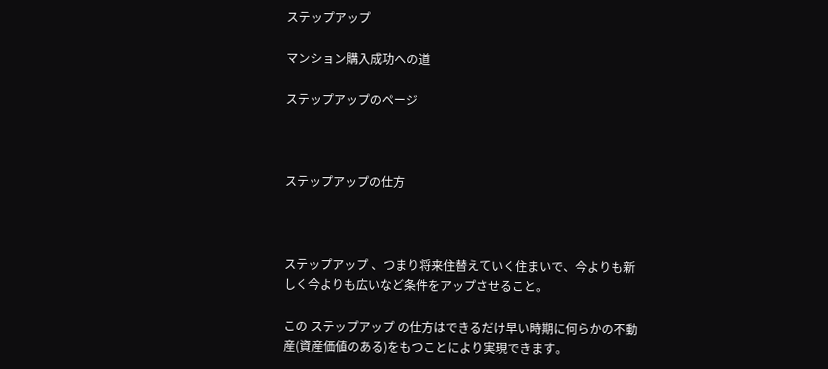ステップアップ

マンション購入成功への道

ステップアップのページ



ステップアップの仕方



ステップアップ 、つまり将来住替えていく住まいで、今よりも新しく今よりも広いなど条件をアップさせること。

この ステップアップ の仕方はできるだけ早い時期に何らかの不動産(資産価値のある)をもつことにより実現できます。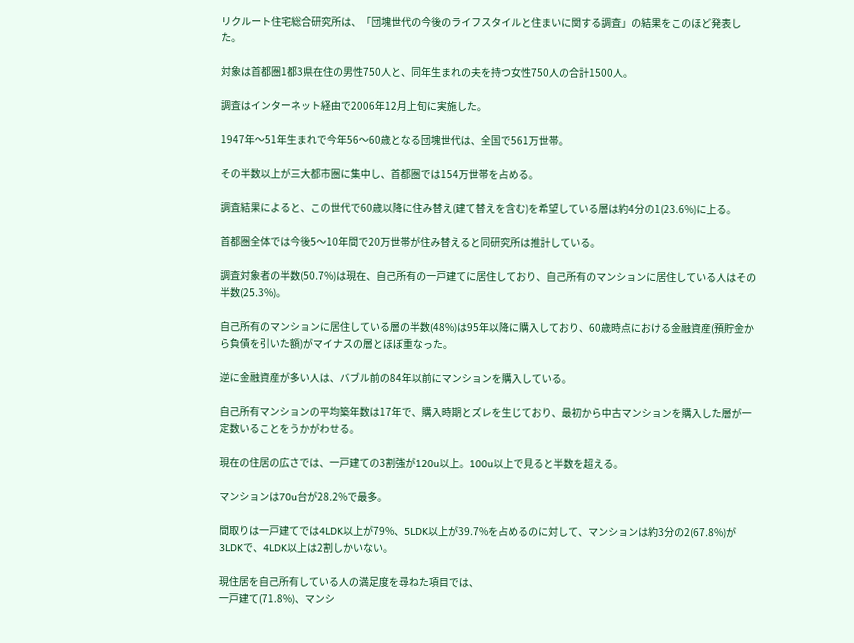リクルート住宅総合研究所は、「団塊世代の今後のライフスタイルと住まいに関する調査」の結果をこのほど発表した。

対象は首都圏1都3県在住の男性750人と、同年生まれの夫を持つ女性750人の合計1500人。

調査はインターネット経由で2006年12月上旬に実施した。

1947年〜51年生まれで今年56〜60歳となる団塊世代は、全国で561万世帯。

その半数以上が三大都市圏に集中し、首都圏では154万世帯を占める。

調査結果によると、この世代で60歳以降に住み替え(建て替えを含む)を希望している層は約4分の1(23.6%)に上る。

首都圏全体では今後5〜10年間で20万世帯が住み替えると同研究所は推計している。

調査対象者の半数(50.7%)は現在、自己所有の一戸建てに居住しており、自己所有のマンションに居住している人はその半数(25.3%)。

自己所有のマンションに居住している層の半数(48%)は95年以降に購入しており、60歳時点における金融資産(預貯金から負債を引いた額)がマイナスの層とほぼ重なった。

逆に金融資産が多い人は、バブル前の84年以前にマンションを購入している。

自己所有マンションの平均築年数は17年で、購入時期とズレを生じており、最初から中古マンションを購入した層が一定数いることをうかがわせる。

現在の住居の広さでは、一戸建ての3割強が120u以上。100u以上で見ると半数を超える。

マンションは70u台が28.2%で最多。

間取りは一戸建てでは4LDK以上が79%、5LDK以上が39.7%を占めるのに対して、マンションは約3分の2(67.8%)が3LDKで、4LDK以上は2割しかいない。

現住居を自己所有している人の満足度を尋ねた項目では、
一戸建て(71.8%)、マンシ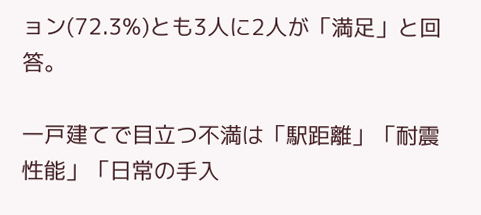ョン(72.3%)とも3人に2人が「満足」と回答。

一戸建てで目立つ不満は「駅距離」「耐震性能」「日常の手入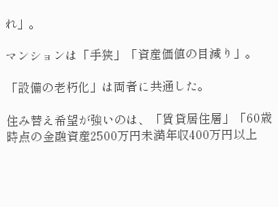れ」。

マンションは「手狭」「資産価値の目減り」。

「設備の老朽化」は両者に共通した。

住み替え希望が強いのは、「賃貸居住層」「60歳時点の金融資産2500万円未満年収400万円以上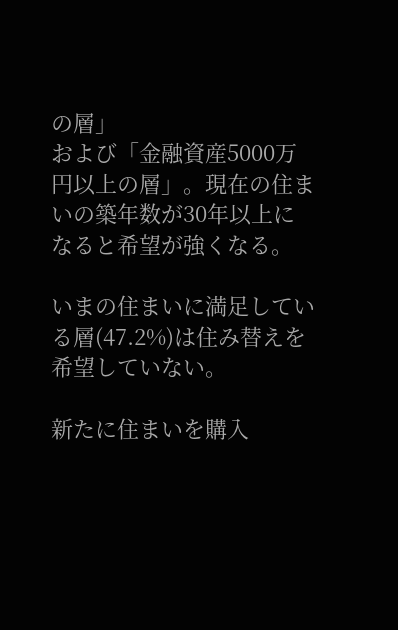の層」
および「金融資産5000万円以上の層」。現在の住まいの築年数が30年以上になると希望が強くなる。

いまの住まいに満足している層(47.2%)は住み替えを希望していない。

新たに住まいを購入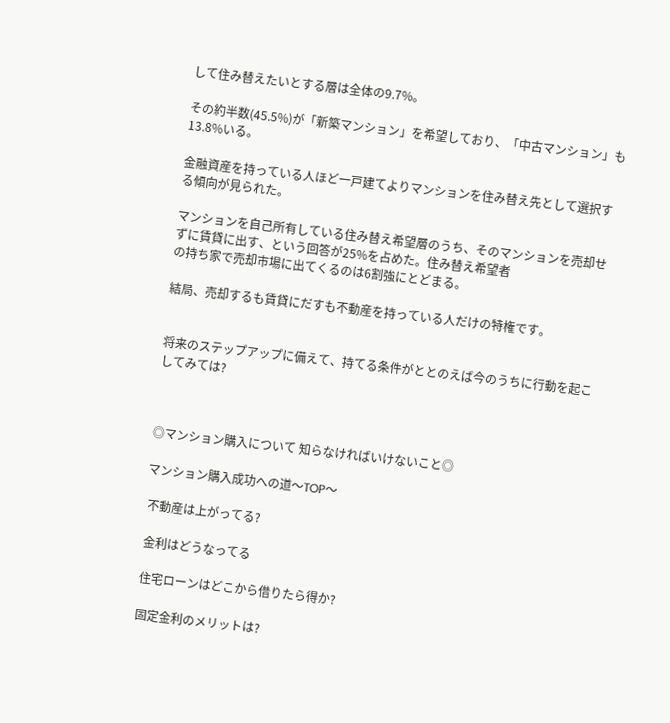して住み替えたいとする層は全体の9.7%。

その約半数(45.5%)が「新築マンション」を希望しており、「中古マンション」も13.8%いる。

金融資産を持っている人ほど一戸建てよりマンションを住み替え先として選択する傾向が見られた。

マンションを自己所有している住み替え希望層のうち、そのマンションを売却せずに賃貸に出す、という回答が25%を占めた。住み替え希望者
の持ち家で売却市場に出てくるのは6割強にとどまる。

結局、売却するも賃貸にだすも不動産を持っている人だけの特権です。


将来のステップアップに備えて、持てる条件がととのえば今のうちに行動を起こしてみては?



◎マンション購入について 知らなければいけないこと◎

マンション購入成功への道〜TOP〜

 不動産は上がってる?

 金利はどうなってる

 住宅ローンはどこから借りたら得か?

 固定金利のメリットは?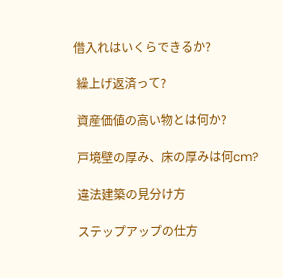借入れはいくらできるか?

 繰上げ返済って?

 資産価値の高い物とは何か?

 戸境壁の厚み、床の厚みは何cm?

 違法建築の見分け方

 ステップアップの仕方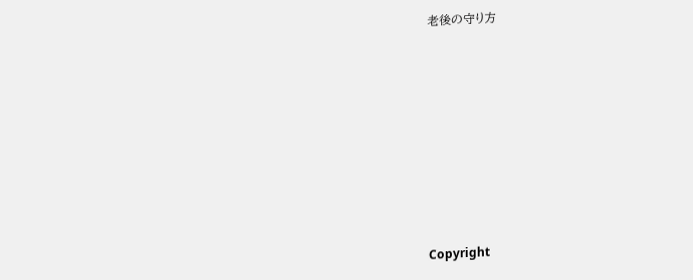老後の守り方









Copyright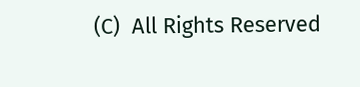(C)  All Rights Reserved